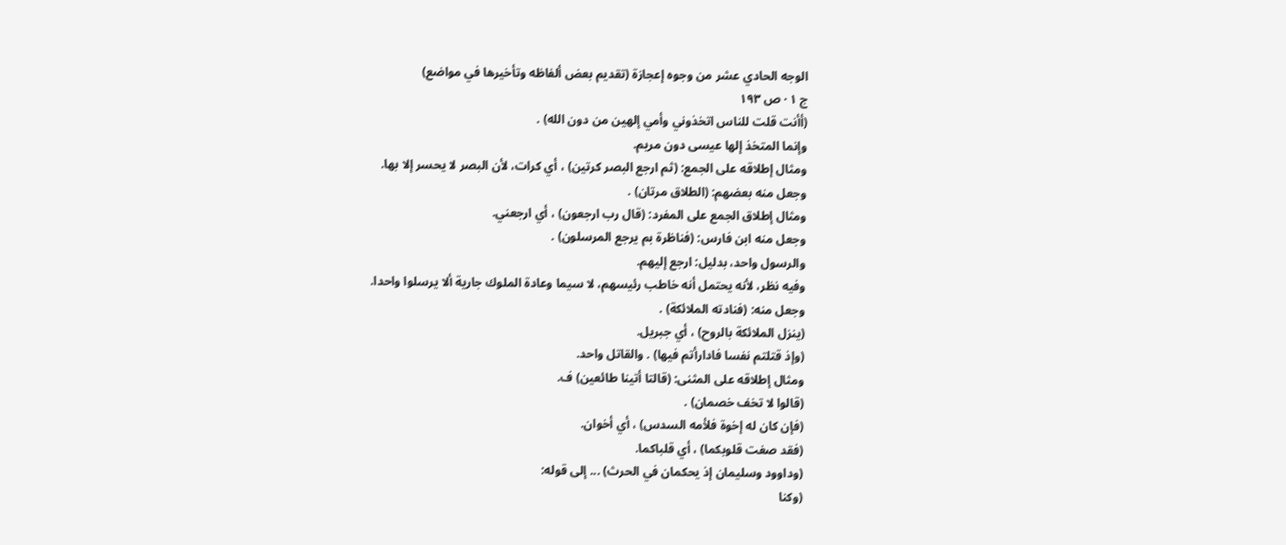الوجه الحادي عشر من وجوه إعجازة (تقديم بعض ألفاظه وتأخيرها في مواضع)
ج ١ · ص ١٩٣
(أأنت قلت للناس اتخذوني وأمي إلهين من دون الله) .
وإنما المتخذ إلها عيسى دون مريم.
ومثال إطلاقه على الجمع: (ثم ارجع البصر كرتين) ، أي كرات، لأن البصر لا يحسر إلا بها.
وجعل منه بعضهم: (الطلاق مرتان) .
ومثال إطلاق الجمع على المفرد: (قال رب ارجعون) ، أي ارجعني.
وجعل منه ابن فارس: (فناظرة بم يرجع المرسلون) .
والرسول واحد، بدليل: ارجع إليهم.
وفيه نظر، لأنه يحتمل أنه خاطب رئيسهم، لا سيما وعادة الملوك جارية ألا يرسلوا واحدا.
وجعل منه: (فنادته الملائكة) .
(ينزل الملائكة بالروح) ، أي جبريل.
(وإذ قتلتم نفسا فادارأتم فيها) . والقاتل واحد.
ومثال إطلاقه على المثنى: (قالتا أتينا طائعين) ف.
(قالوا لا تخف خصمان) .
(فإن كان له إخوة فلأمه السدس) ، أي أخوان.
(فقد صغت قلوبكما) ، أي قلباكما.
(وداوود وسليمان إذ يحكمان في الحرث) ... إلى قوله:
(وكنا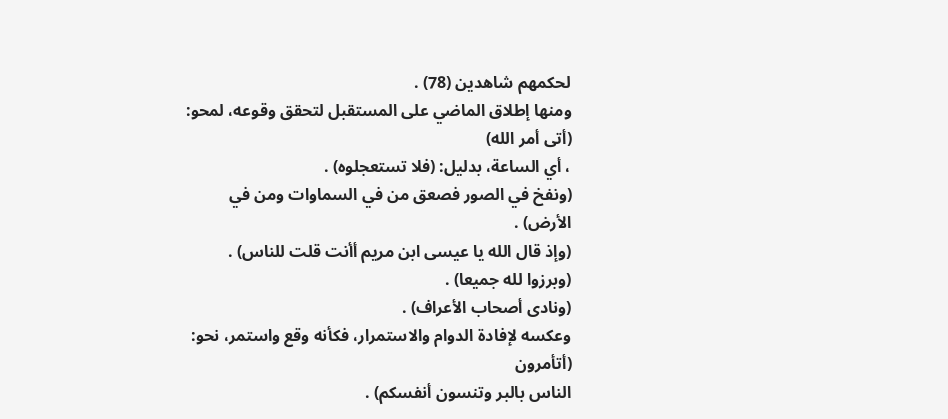لحكمهم شاهدين (78) .
ومنها إطلاق الماضي على المستقبل لتحقق وقوعه، لمحو: (أتى أمر الله)
، أي الساعة، بدليل: (فلا تستعجلوه) .
(ونفخ في الصور فصعق من في السماوات ومن في الأرض) .
(وإذ قال الله يا عيسى ابن مريم أأنت قلت للناس) .
(وبرزوا لله جميعا) .
(ونادى أصحاب الأعراف) .
وعكسه لإفادة الدوام والاستمرار، فكأنه وقع واستمر، نحو: (أتأمرون
الناس بالبر وتنسون أنفسكم) .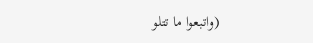(واتبعوا ما تتلو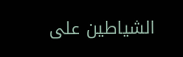الشياطين على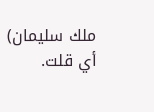ملك سليمان)
أي قلت.